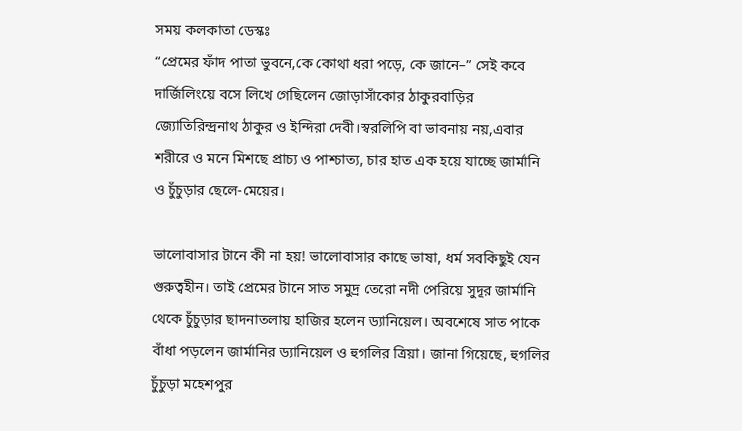সময় কলকাতা ডেস্কঃ
“প্রেমের ফাঁদ পাতা ভুবনে,কে কোথা ধরা পড়ে, কে জানে–” সেই কবে দার্জিলিংয়ে বসে লিখে গেছিলেন জোড়াসাঁকোর ঠাকুরবাড়ির জ্যোতিরিন্দ্রনাথ ঠাকুর ও ইন্দিরা দেবী।স্বরলিপি বা ভাবনায় নয়,এবার শরীরে ও মনে মিশছে প্রাচ্য ও পাশ্চাত্য, চার হাত এক হয়ে যাচ্ছে জার্মানি ও চুঁচুড়ার ছেলে-মেয়ের।

ভালোবাসার টানে কী না হয়! ভালোবাসার কাছে ভাষা, ধর্ম সবকিছুই যেন গুরুত্বহীন। তাই প্রেমের টানে সাত সমুদ্র তেরো নদী পেরিয়ে সুদূর জার্মানি থেকে চুঁচুড়ার ছাদনাতলায় হাজির হলেন ড্যানিয়েল। অবশেষে সাত পাকে বাঁধা পড়লেন জার্মানির ড্যানিয়েল ও হুগলির ত্রিয়া। জানা গিয়েছে, হুগলির চুঁচুড়া মহেশপুর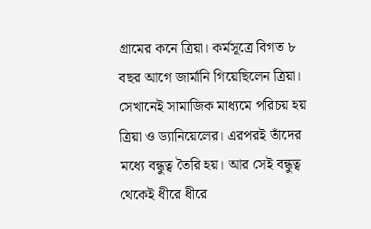গ্রামের কনে ত্রিয়া। কর্মসূত্রে বিগত ৮ বছর আগে জার্মানি গিয়েছিলেন ত্রিয়া। সেখানেই সামাজিক মাধ্যমে পরিচয় হয় ত্রিয়া ও ড্যানিয়েলের। এরপরই তাঁদের মধ্যে বন্ধুত্ব তৈরি হয়। আর সেই বন্ধুত্ব থেকেই ধীরে ধীরে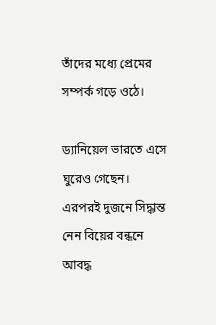তাঁদের মধ্যে প্রেমের সম্পর্ক গড়ে ওঠে।

ড্যানিয়েল ভারতে এসে ঘুরেও গেছেন। এরপরই দুজনে সিদ্ধান্ত নেন বিয়ের বন্ধনে আবদ্ধ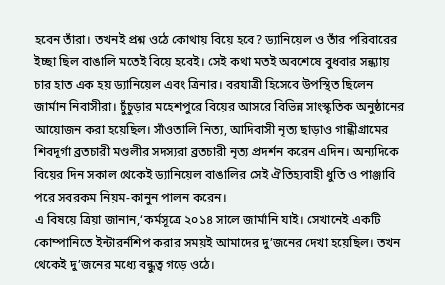হবেন তাঁরা। তখনই প্রশ্ন ওঠে কোথায় বিয়ে হবে? ড্যানিয়েল ও তাঁর পরিবারের ইচ্ছা ছিল বাঙালি মতেই বিয়ে হবেই। সেই কথা মতই অবশেষে বুধবার সন্ধ্যায় চার হাত এক হয় ড্যানিয়েল এবং ত্রিনার। বরযাত্রী হিসেবে উপস্থিত ছিলেন জার্মান নিবাসীরা। চুঁচুড়ার মহেশপুরে বিয়ের আসরে বিভিন্ন সাংস্কৃতিক অনুষ্ঠানের আয়োজন করা হয়েছিল। সাঁওতালি নিত্য, আদিবাসী নৃত্য ছাড়াও গান্ধীগ্রামের শিবদূর্গা ব্রতচারী মণ্ডলীর সদস্যরা ব্রতচারী নৃত্য প্রদর্শন করেন এদিন। অন্যদিকে বিয়ের দিন সকাল থেকেই ড্যানিয়েল বাঙালির সেই ঐতিহ্যবাহী ধুতি ও পাঞ্জাবি পরে সবরকম নিয়ম-কানুন পালন করেন।
এ বিষয়ে ত্রিয়া জানান,‘কর্মসূত্রে ২০১৪ সালে জার্মানি যাই। সেখানেই একটি কোম্পানিতে ইন্টারর্নশিপ করার সময়ই আমাদের দু’জনের দেখা হয়েছিল। তখন থেকেই দু’জনের মধ্যে বন্ধুত্ব গড়ে ওঠে।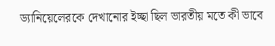ড্যানিয়েলেরকে দেখানোর ইচ্ছা ছিল ভারতীয় মতে কী ভাবে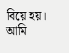বিয়ে হয়। আমি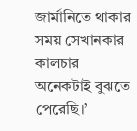জার্মানিতে থাকার সময় সেখানকার কালচার অনেকটাই বুঝতে পেরেছি।’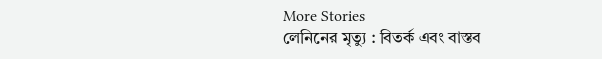More Stories
লেনিনের মৃত্যু : বিতর্ক এবং বাস্তব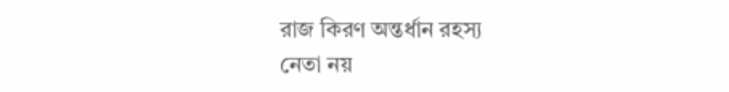রাজ কিরণ অন্তর্ধান রহস্য
নেতা নয়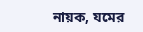নায়ক, যমের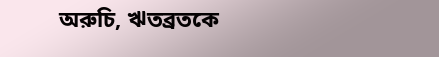অরুচি, ঋতব্রতকে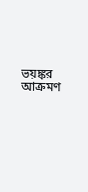ভয়ঙ্কর আক্রমণ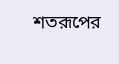শতরূপের